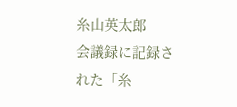糸山英太郎
会議録に記録された「糸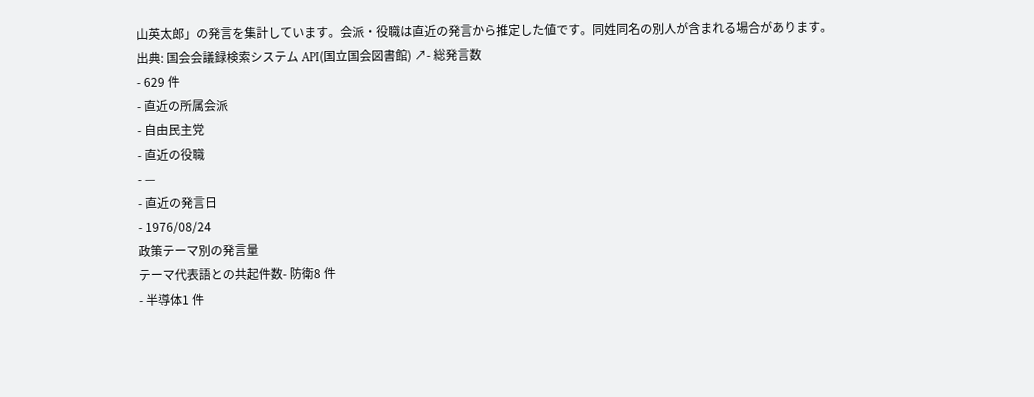山英太郎」の発言を集計しています。会派・役職は直近の発言から推定した値です。同姓同名の別人が含まれる場合があります。
出典: 国会会議録検索システム API(国立国会図書館) ↗- 総発言数
- 629 件
- 直近の所属会派
- 自由民主党
- 直近の役職
- —
- 直近の発言日
- 1976/08/24
政策テーマ別の発言量
テーマ代表語との共起件数- 防衛8 件
- 半導体1 件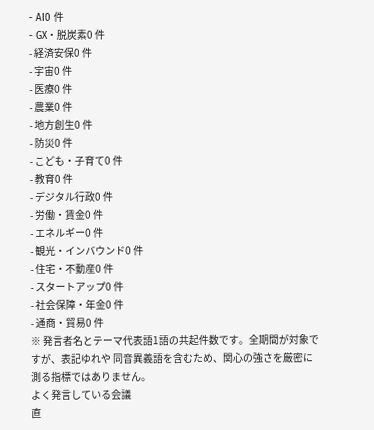- AI0 件
- GX・脱炭素0 件
- 経済安保0 件
- 宇宙0 件
- 医療0 件
- 農業0 件
- 地方創生0 件
- 防災0 件
- こども・子育て0 件
- 教育0 件
- デジタル行政0 件
- 労働・賃金0 件
- エネルギー0 件
- 観光・インバウンド0 件
- 住宅・不動産0 件
- スタートアップ0 件
- 社会保障・年金0 件
- 通商・貿易0 件
※ 発言者名とテーマ代表語1語の共起件数です。全期間が対象ですが、表記ゆれや 同音異義語を含むため、関心の強さを厳密に測る指標ではありません。
よく発言している会議
直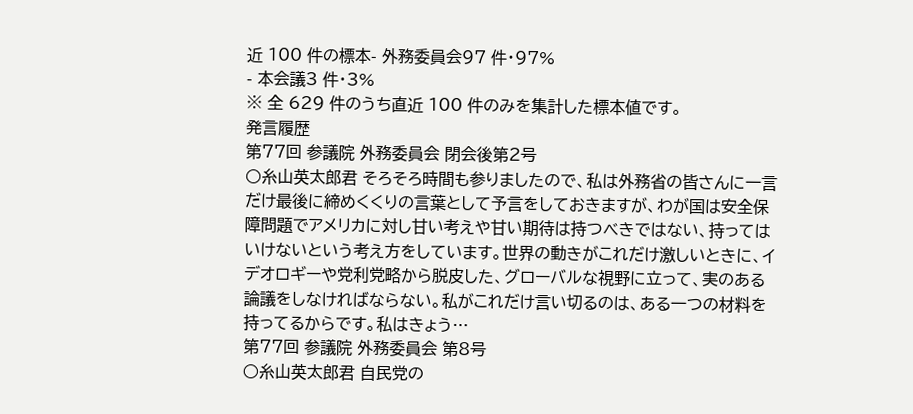近 100 件の標本- 外務委員会97 件・97%
- 本会議3 件・3%
※ 全 629 件のうち直近 100 件のみを集計した標本値です。
発言履歴
第77回 参議院 外務委員会 閉会後第2号
○糸山英太郎君 そろそろ時間も参りましたので、私は外務省の皆さんに一言だけ最後に締めくくりの言葉として予言をしておきますが、わが国は安全保障問題でアメリカに対し甘い考えや甘い期待は持つべきではない、持ってはいけないという考え方をしています。世界の動きがこれだけ激しいときに、イデオロギーや党利党略から脱皮した、グローバルな視野に立って、実のある論議をしなければならない。私がこれだけ言い切るのは、ある一つの材料を持ってるからです。私はきょう…
第77回 参議院 外務委員会 第8号
○糸山英太郎君 自民党の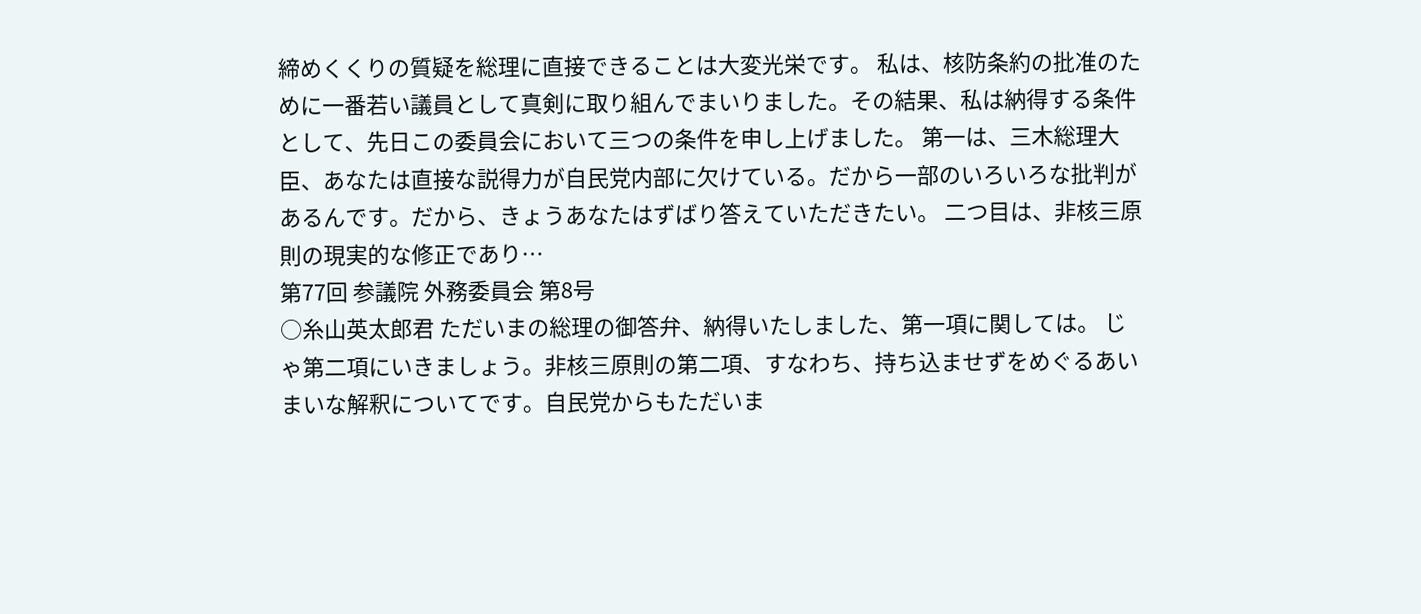締めくくりの質疑を総理に直接できることは大変光栄です。 私は、核防条約の批准のために一番若い議員として真剣に取り組んでまいりました。その結果、私は納得する条件として、先日この委員会において三つの条件を申し上げました。 第一は、三木総理大臣、あなたは直接な説得力が自民党内部に欠けている。だから一部のいろいろな批判があるんです。だから、きょうあなたはずばり答えていただきたい。 二つ目は、非核三原則の現実的な修正であり…
第77回 参議院 外務委員会 第8号
○糸山英太郎君 ただいまの総理の御答弁、納得いたしました、第一項に関しては。 じゃ第二項にいきましょう。非核三原則の第二項、すなわち、持ち込ませずをめぐるあいまいな解釈についてです。自民党からもただいま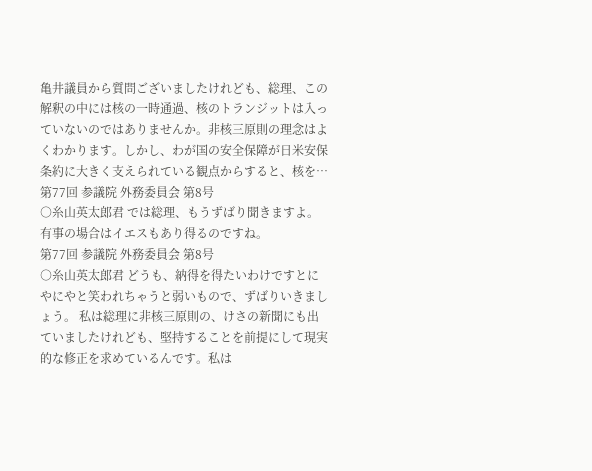亀井議員から質問ございましたけれども、総理、この解釈の中には核の一時通過、核のトランジットは入っていないのではありませんか。非核三原則の理念はよくわかります。しかし、わが国の安全保障が日米安保条約に大きく支えられている観点からすると、核を…
第77回 参議院 外務委員会 第8号
○糸山英太郎君 では総理、もうずばり聞きますよ。有事の場合はイエスもあり得るのですね。
第77回 参議院 外務委員会 第8号
○糸山英太郎君 どうも、納得を得たいわけですとにやにやと笑われちゃうと弱いもので、ずばりいきましょう。 私は総理に非核三原則の、けさの新聞にも出ていましたけれども、堅持することを前提にして現実的な修正を求めているんです。私は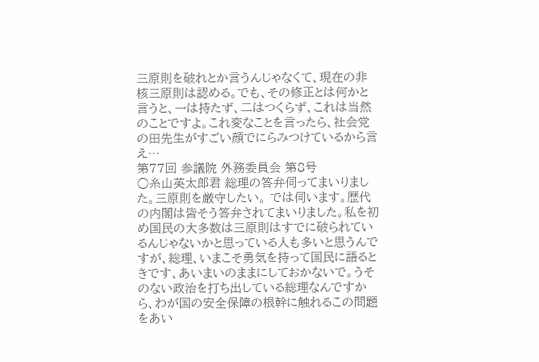三原則を破れとか言うんじゃなくて、現在の非核三原則は認める。でも、その修正とは何かと言うと、一は持たず、二はつくらず、これは当然のことですよ。これ変なことを言ったら、社会党の田先生がすごい顔でにらみつけているから言え…
第77回 参議院 外務委員会 第8号
○糸山英太郎君 総理の答弁伺ってまいりました。三原則を厳守したい。 では伺います。歴代の内閣は皆そう答弁されてまいりました。私を初め国民の大多数は三原則はすでに破られているんじゃないかと思っている人も多いと思うんですが、総理、いまこそ勇気を持って国民に語るときです、あいまいのままにしておかないで。うそのない政治を打ち出している総理なんですから、わが国の安全保障の根幹に触れるこの問題をあい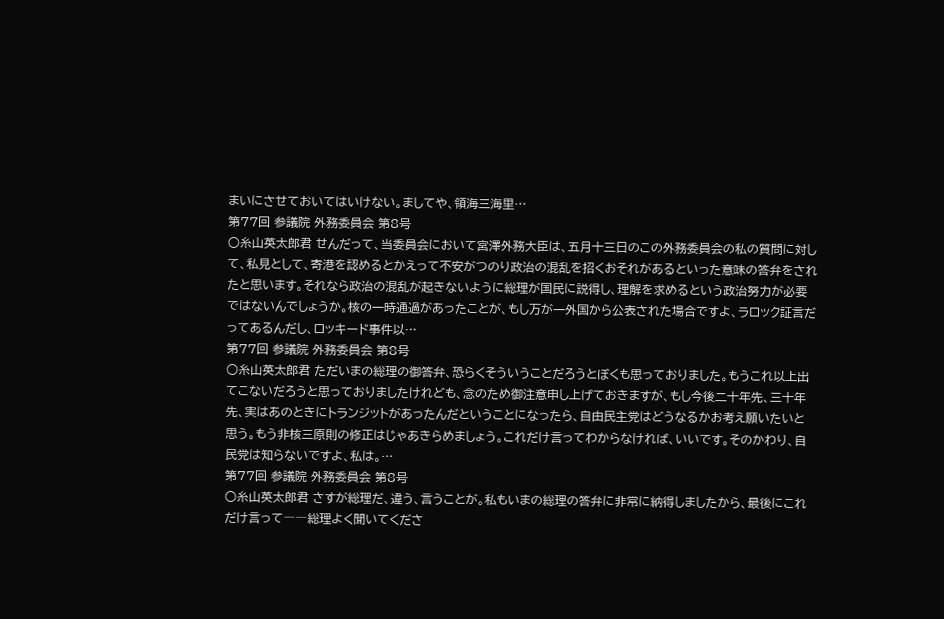まいにさせておいてはいけない。ましてや、領海三海里…
第77回 参議院 外務委員会 第8号
○糸山英太郎君 せんだって、当委員会において宮澤外務大臣は、五月十三日のこの外務委員会の私の質問に対して、私見として、寄港を認めるとかえって不安がつのり政治の混乱を招くおそれがあるといった意味の答弁をされたと思います。それなら政治の混乱が起きないように総理が国民に説得し、理解を求めるという政治努力が必要ではないんでしょうか。核の一時通過があったことが、もし万が一外国から公表された場合ですよ、ラロック証言だってあるんだし、ロッキード事件以…
第77回 参議院 外務委員会 第8号
○糸山英太郎君 ただいまの総理の御答弁、恐らくそういうことだろうとぼくも思っておりました。もうこれ以上出てこないだろうと思っておりましたけれども、念のため御注意申し上げておきますが、もし今後二十年先、三十年先、実はあのときにトランジットがあったんだということになったら、自由民主党はどうなるかお考え願いたいと思う。もう非核三原則の修正はじゃあきらめましょう。これだけ言ってわからなければ、いいです。そのかわり、自民党は知らないですよ、私は。…
第77回 参議院 外務委員会 第8号
○糸山英太郎君 さすが総理だ、違う、言うことが。私もいまの総理の答弁に非常に納得しましたから、最後にこれだけ言って――総理よく聞いてくださ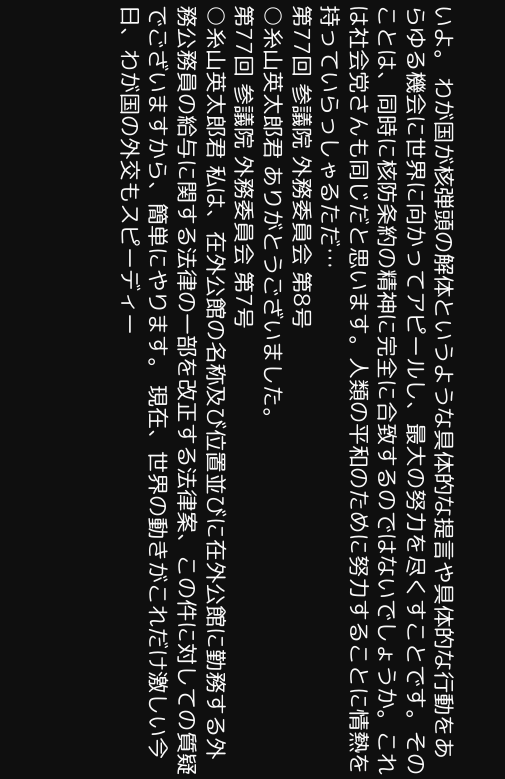いよ。 わが国が核弾頭の解体というような具体的な提言や具体的な行動をあらゆる機会に世界に向かってアピールし、最大の努力を尽くすことです。そのことは、同時に核防条約の精神に完全に合致するのではないでしょうか。これは社会党さんも同じだと思います。人類の平和のために努力することに情熱を持っていらっしゃるただ…
第77回 参議院 外務委員会 第8号
○糸山英太郎君 ありがとうございました。
第77回 参議院 外務委員会 第7号
○糸山英太郎君 私は、在外公館の名称及び位置並びに在外公館に勤務する外務公務員の給与に関する法律の一部を改正する法律案、この件に対しての質疑でございますから、簡単にやります。 現在、世界の動きがこれだけ激しい今日、わが国の外交もスピーディー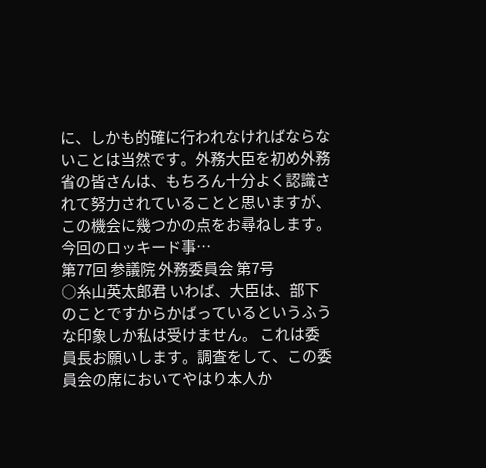に、しかも的確に行われなければならないことは当然です。外務大臣を初め外務省の皆さんは、もちろん十分よく認識されて努力されていることと思いますが、この機会に幾つかの点をお尋ねします。 今回のロッキード事…
第77回 参議院 外務委員会 第7号
○糸山英太郎君 いわば、大臣は、部下のことですからかばっているというふうな印象しか私は受けません。 これは委員長お願いします。調査をして、この委員会の席においてやはり本人か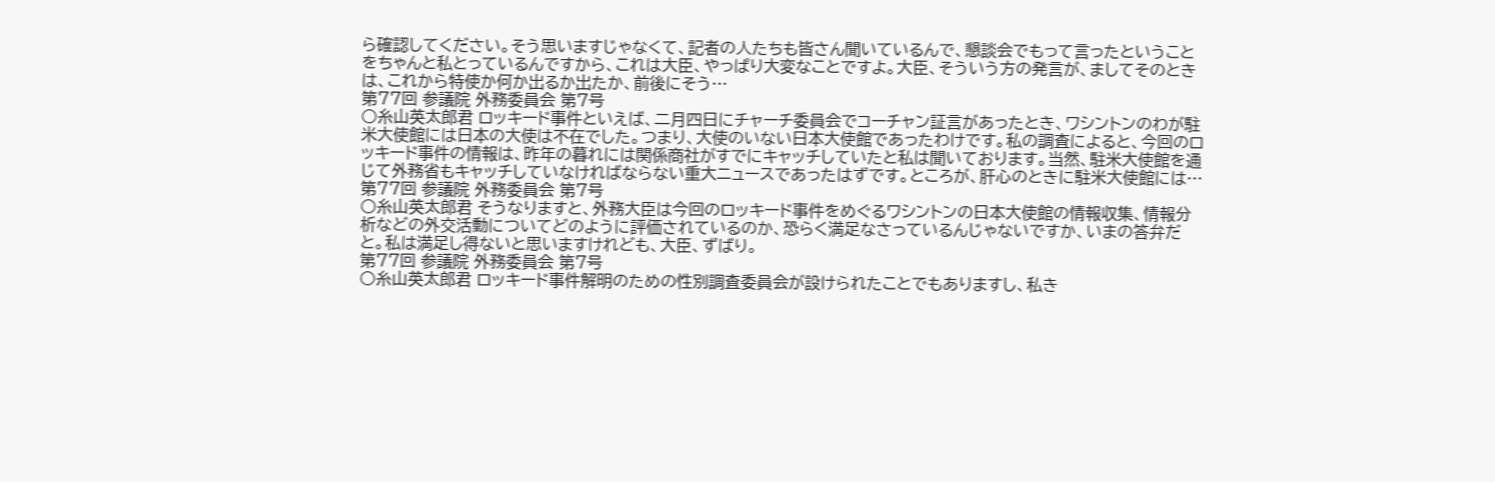ら確認してください。そう思いますじゃなくて、記者の人たちも皆さん聞いているんで、懇談会でもって言ったということをちゃんと私とっているんですから、これは大臣、やっぱり大変なことですよ。大臣、そういう方の発言が、ましてそのときは、これから特使か何か出るか出たか、前後にそう…
第77回 参議院 外務委員会 第7号
○糸山英太郎君 ロッキード事件といえば、二月四日にチャーチ委員会でコーチャン証言があったとき、ワシントンのわが駐米大使館には日本の大使は不在でした。つまり、大使のいない日本大使館であったわけです。私の調査によると、今回のロッキード事件の情報は、昨年の暮れには関係商社がすでにキャッチしていたと私は聞いております。当然、駐米大使館を通じて外務省もキャッチしていなければならない重大ニュースであったはずです。ところが、肝心のときに駐米大使館には…
第77回 参議院 外務委員会 第7号
○糸山英太郎君 そうなりますと、外務大臣は今回のロッキード事件をめぐるワシントンの日本大使館の情報収集、情報分析などの外交活動についてどのように評価されているのか、恐らく満足なさっているんじゃないですか、いまの答弁だと。私は満足し得ないと思いますけれども、大臣、ずばり。
第77回 参議院 外務委員会 第7号
○糸山英太郎君 ロッキード事件解明のための性別調査委員会が設けられたことでもありますし、私き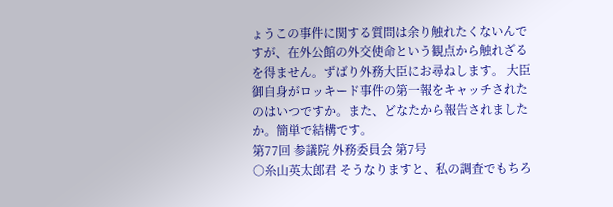ょうこの事件に関する質問は余り触れたくないんですが、在外公館の外交使命という観点から触れざるを得ません。ずばり外務大臣にお尋ねします。 大臣御自身がロッキード事件の第一報をキャッチされたのはいつですか。また、どなたから報告されましたか。簡単で結構です。
第77回 参議院 外務委員会 第7号
○糸山英太郎君 そうなりますと、私の調査でもちろ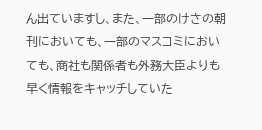ん出ていますし、また、一部のけさの朝刊においても、一部のマスコミにおいても、商社も関係者も外務大臣よりも早く情報をキャッチしていた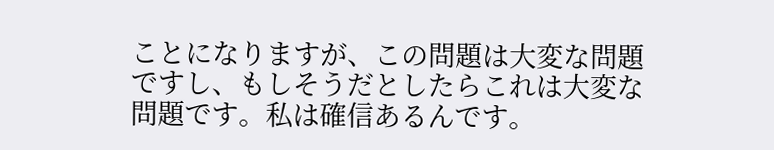ことになりますが、この問題は大変な問題ですし、もしそうだとしたらこれは大変な問題です。私は確信あるんです。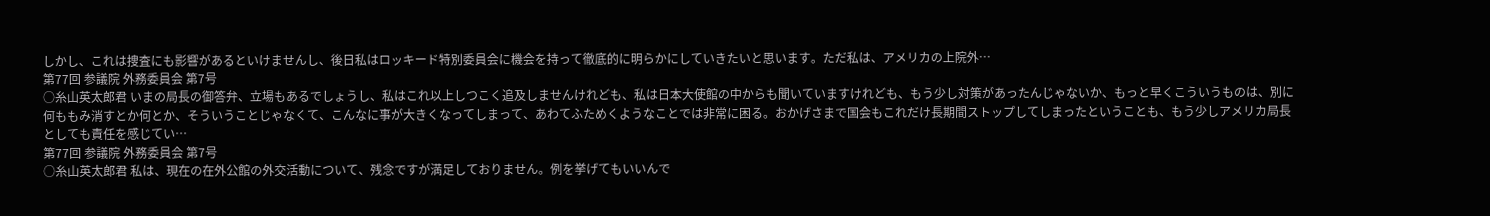しかし、これは捜査にも影響があるといけませんし、後日私はロッキード特別委員会に機会を持って徹底的に明らかにしていきたいと思います。ただ私は、アメリカの上院外…
第77回 参議院 外務委員会 第7号
○糸山英太郎君 いまの局長の御答弁、立場もあるでしょうし、私はこれ以上しつこく追及しませんけれども、私は日本大使館の中からも聞いていますけれども、もう少し対策があったんじゃないか、もっと早くこういうものは、別に何ももみ消すとか何とか、そういうことじゃなくて、こんなに事が大きくなってしまって、あわてふためくようなことでは非常に困る。おかげさまで国会もこれだけ長期間ストップしてしまったということも、もう少しアメリカ局長としても責任を感じてい…
第77回 参議院 外務委員会 第7号
○糸山英太郎君 私は、現在の在外公館の外交活動について、残念ですが満足しておりません。例を挙げてもいいんで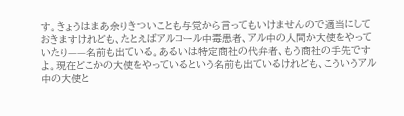す。きょうはまあ余りきついことも与党から言ってもいけませんので適当にしておきますけれども、たとえばアルコール中毒患者、アル中の人間か大使をやっていたり——名前も出ている。あるいは特定商社の代弁者、もう商社の手先ですよ。現在どこかの大使をやっているという名前も出ているけれども、こういうアル中の大使と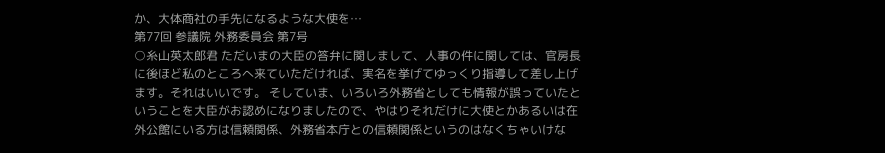か、大体商社の手先になるような大使を…
第77回 参議院 外務委員会 第7号
○糸山英太郎君 ただいまの大臣の答弁に関しまして、人事の件に関しては、官房長に後ほど私のところへ来ていただければ、実名を挙げてゆっくり指導して差し上げます。それはいいです。 そしていま、いろいろ外務省としても情報が誤っていたということを大臣がお認めになりましたので、やはりそれだけに大使とかあるいは在外公館にいる方は信頼関係、外務省本庁との信頼関係というのはなくちゃいけな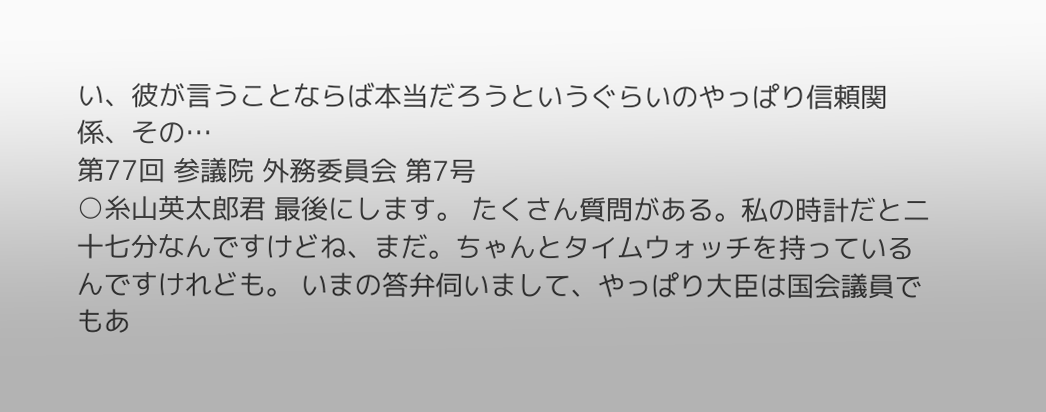い、彼が言うことならば本当だろうというぐらいのやっぱり信頼関係、その…
第77回 参議院 外務委員会 第7号
○糸山英太郎君 最後にします。 たくさん質問がある。私の時計だと二十七分なんですけどね、まだ。ちゃんとタイムウォッチを持っているんですけれども。 いまの答弁伺いまして、やっぱり大臣は国会議員でもあ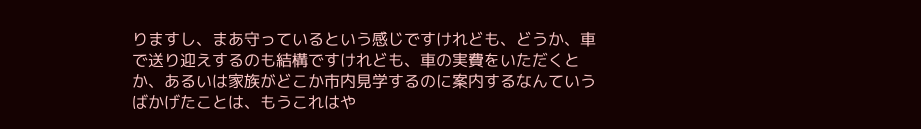りますし、まあ守っているという感じですけれども、どうか、車で送り迎えするのも結構ですけれども、車の実費をいただくとか、あるいは家族がどこか市内見学するのに案内するなんていうばかげたことは、もうこれはや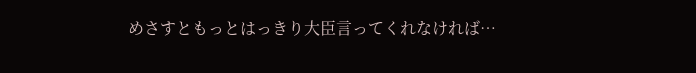めさすともっとはっきり大臣言ってくれなければ…